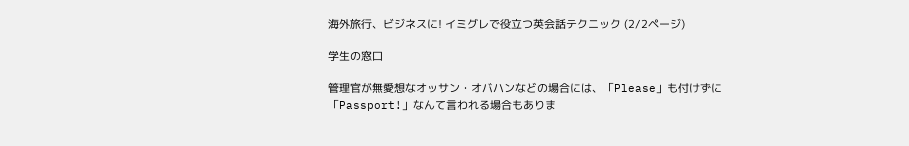海外旅行、ビジネスに! イミグレで役立つ英会話テクニック (2/2ページ)

学生の窓口

管理官が無愛想なオッサン・オバハンなどの場合には、「Please」も付けずに「Passport!」なんて言われる場合もありま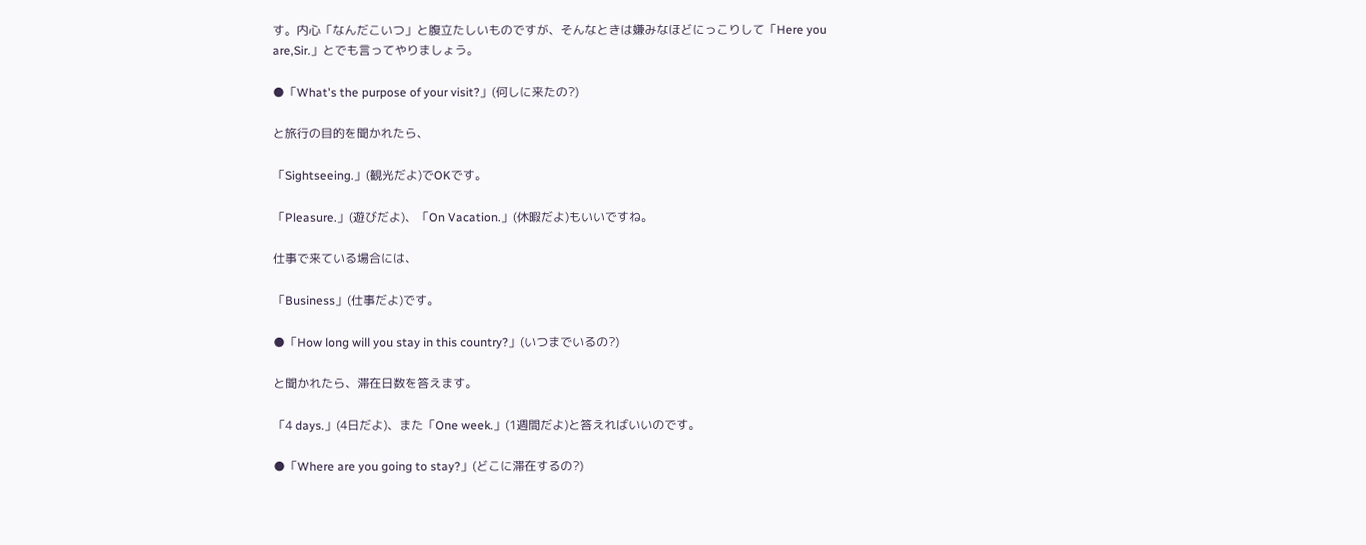す。内心「なんだこいつ」と腹立たしいものですが、そんなときは嫌みなほどにっこりして「Here you are,Sir.」とでも言ってやりましょう。

●「What's the purpose of your visit?」(何しに来たの?)

と旅行の目的を聞かれたら、

「Sightseeing.」(観光だよ)でOKです。

「Pleasure.」(遊びだよ)、「On Vacation.」(休暇だよ)もいいですね。

仕事で来ている場合には、

「Business」(仕事だよ)です。

●「How long will you stay in this country?」(いつまでいるの?)

と聞かれたら、滞在日数を答えます。

「4 days.」(4日だよ)、また「One week.」(1週間だよ)と答えればいいのです。

●「Where are you going to stay?」(どこに滞在するの?)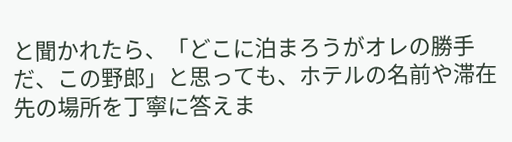と聞かれたら、「どこに泊まろうがオレの勝手だ、この野郎」と思っても、ホテルの名前や滞在先の場所を丁寧に答えま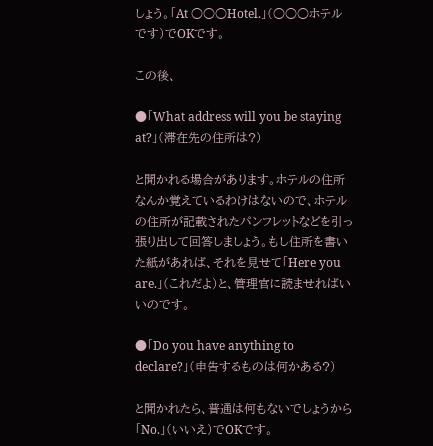しょう。「At ○○○Hotel.」(○○○ホテルです)でOKです。

この後、

●「What address will you be staying at?」(滞在先の住所は?)

と聞かれる場合があります。ホテルの住所なんか覚えているわけはないので、ホテルの住所が記載されたパンフレットなどを引っ張り出して回答しましょう。もし住所を書いた紙があれば、それを見せて「Here you are.」(これだよ)と、管理官に読ませればいいのです。

●「Do you have anything to declare?」(申告するものは何かある?)

と聞かれたら、普通は何もないでしょうから「No.」(いいえ)でOKです。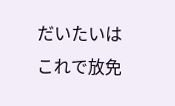だいたいはこれで放免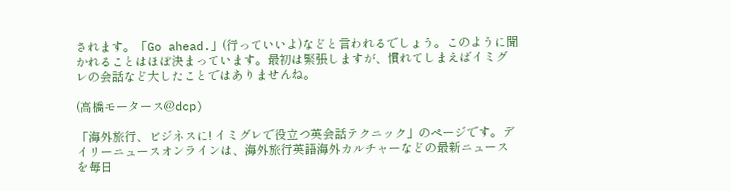されます。「Go ahead.」(行っていいよ)などと言われるでしょう。このように聞かれることはほぼ決まっています。最初は緊張しますが、慣れてしまえばイミグレの会話など大したことではありませんね。

(高橋モータース@dcp)

「海外旅行、ビジネスに! イミグレで役立つ英会話テクニック」のページです。デイリーニュースオンラインは、海外旅行英語海外カルチャーなどの最新ニュースを毎日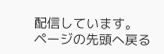配信しています。
ページの先頭へ戻る